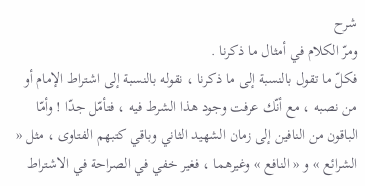شرح
ومرّ الكلام في أمثال ما ذكرنا .
فكلّ ما تقول بالنسبة إلى ما ذكرنا ، نقوله بالنسبة إلى اشتراط الإمام أو من نصبه ، مع أنّك عرفت وجود هذا الشرط فيه ، فتأمّل جدّا ! وأمّا الباقون من النافين إلى زمان الشهيد الثاني وباقي كتبهم الفتاوى ، مثل « الشرائع » و « النافع » وغيرهما ، فغير خفي في الصراحة في الاشتراط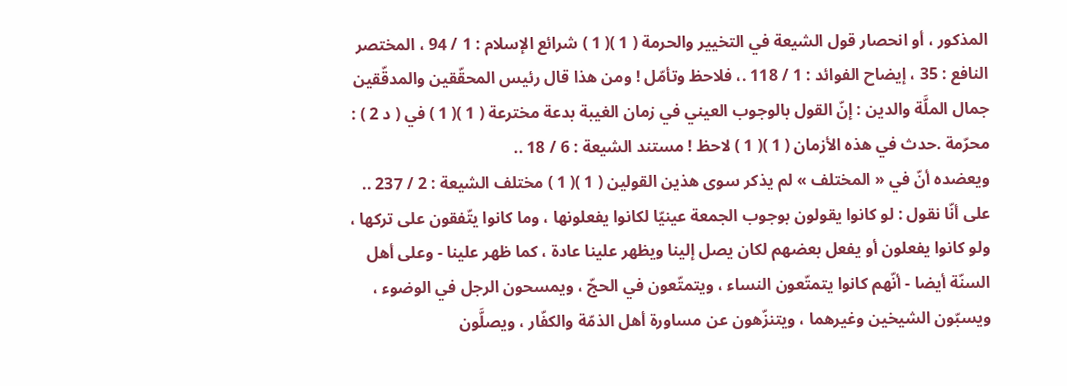المذكور ، أو انحصار قول الشيعة في التخيير والحرمة ( 1 )( 1 ) شرائع الإسلام : 1 / 94 ، المختصر النافع : 35 ، إيضاح الفوائد : 1 / 118 .، فلاحظ وتأمّل ! ومن هذا قال رئيس المحقّقين والمدقّقين جمال الملَّة والدين : إنّ القول بالوجوب العيني في زمان الغيبة بدعة مخترعة ( 1 )( 1 ) في ( د 2 ) : محرّمة .حدث في هذه الأزمان ( 1 )( 1 ) لاحظ ! مستند الشيعة : 6 / 18 ..
ويعضده أنّ في « المختلف » لم يذكر سوى هذين القولين ( 1 )( 1 ) مختلف الشيعة : 2 / 237 ..
على أنّا نقول : لو كانوا يقولون بوجوب الجمعة عينيّا لكانوا يفعلونها ، وما كانوا يتّفقون على تركها ، ولو كانوا يفعلون أو يفعل بعضهم لكان يصل إلينا ويظهر علينا عادة ، كما ظهر علينا - وعلى أهل السنّة أيضا - أنّهم كانوا يتمتّعون النساء ، ويتمتّعون في الحجّ ، ويمسحون الرجل في الوضوء ، ويسبّون الشيخين وغيرهما ، ويتنزّهون عن مساورة أهل الذمّة والكفّار ، ويصلَّون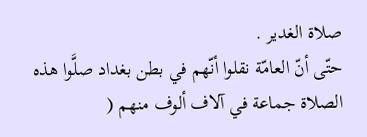صلاة الغدير .
حتّى أنّ العامّة نقلوا أنّهم في بطن بغداد صلَّوا هذه الصلاة جماعة في آلاف ألوف منهم (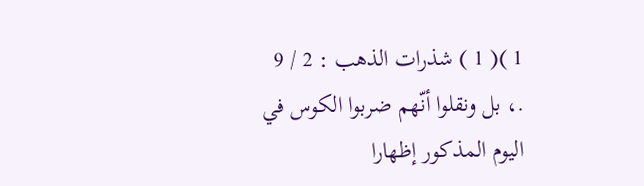1 )( 1 ) شذرات الذهب : 2 / 9 .، بل ونقلوا أنّهم ضربوا الكوس في اليوم المذكور إظهارا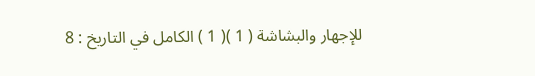للإجهار والبشاشة ( 1 )( 1 ) الكامل في التاريخ : 8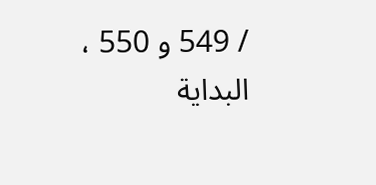/ 549 و 550 ، البداية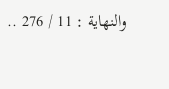والنهاية : 11 / 276 ..